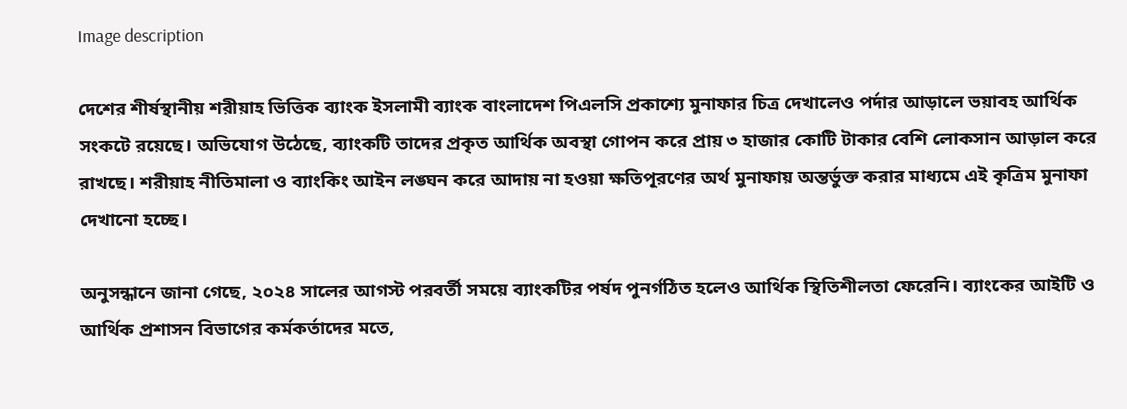Image description

দেশের শীর্ষস্থানীয় শরীয়াহ ভিত্তিক ব্যাংক ইসলামী ব্যাংক বাংলাদেশ পিএলসি প্রকাশ্যে মুনাফার চিত্র দেখালেও পর্দার আড়ালে ভয়াবহ আর্থিক সংকটে রয়েছে। অভিযোগ উঠেছে, ব্যাংকটি তাদের প্রকৃত আর্থিক অবস্থা গোপন করে প্রায় ৩ হাজার কোটি টাকার বেশি লোকসান আড়াল করে রাখছে। শরীয়াহ নীতিমালা ও ব্যাংকিং আইন লঙ্ঘন করে আদায় না হওয়া ক্ষতিপূরণের অর্থ মুনাফায় অন্তর্ভুক্ত করার মাধ্যমে এই কৃত্রিম মুনাফা দেখানো হচ্ছে।

অনুসন্ধানে জানা গেছে, ২০২৪ সালের আগস্ট পরবর্তী সময়ে ব্যাংকটির পর্ষদ পুনর্গঠিত হলেও আর্থিক স্থিতিশীলতা ফেরেনি। ব্যাংকের আইটি ও আর্থিক প্রশাসন বিভাগের কর্মকর্তাদের মতে,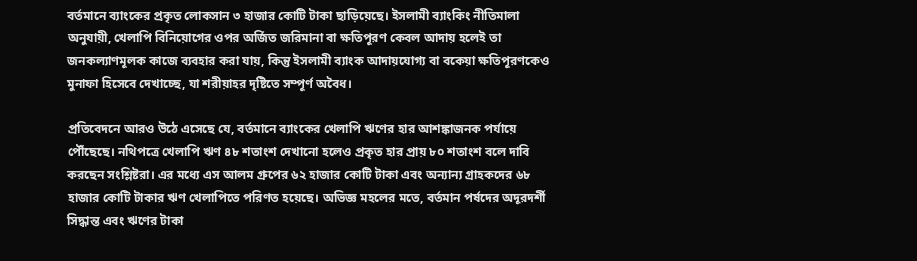বর্তমানে ব্যাংকের প্রকৃত লোকসান ৩ হাজার কোটি টাকা ছাড়িয়েছে। ইসলামী ব্যাংকিং নীতিমালা অনুযায়ী, খেলাপি বিনিয়োগের ওপর অর্জিত জরিমানা বা ক্ষতিপূরণ কেবল আদায় হলেই তা জনকল্যাণমূলক কাজে ব্যবহার করা যায়, কিন্তু ইসলামী ব্যাংক আদায়যোগ্য বা বকেয়া ক্ষতিপূরণকেও মুনাফা হিসেবে দেখাচ্ছে, যা শরীয়াহর দৃষ্টিতে সম্পূর্ণ অবৈধ।

প্রতিবেদনে আরও উঠে এসেছে যে, বর্তমানে ব্যাংকের খেলাপি ঋণের হার আশঙ্কাজনক পর্যায়ে পৌঁছেছে। নথিপত্রে খেলাপি ঋণ ৪৮ শতাংশ দেখানো হলেও প্রকৃত হার প্রায় ৮০ শতাংশ বলে দাবি করছেন সংশ্লিষ্টরা। এর মধ্যে এস আলম গ্রুপের ৬২ হাজার কোটি টাকা এবং অন্যান্য গ্রাহকদের ৬৮ হাজার কোটি টাকার ঋণ খেলাপিতে পরিণত হয়েছে। অভিজ্ঞ মহলের মতে, বর্তমান পর্ষদের অদূরদর্শী সিদ্ধান্ত এবং ঋণের টাকা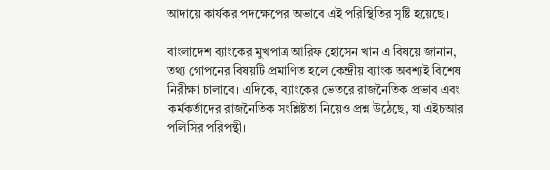আদায়ে কার্যকর পদক্ষেপের অভাবে এই পরিস্থিতির সৃষ্টি হয়েছে।

বাংলাদেশ ব্যাংকের মুখপাত্র আরিফ হোসেন খান এ বিষয়ে জানান, তথ্য গোপনের বিষয়টি প্রমাণিত হলে কেন্দ্রীয় ব্যাংক অবশ্যই বিশেষ নিরীক্ষা চালাবে। এদিকে, ব্যাংকের ভেতরে রাজনৈতিক প্রভাব এবং কর্মকর্তাদের রাজনৈতিক সংশ্লিষ্টতা নিয়েও প্রশ্ন উঠেছে, যা এইচআর পলিসির পরিপন্থী।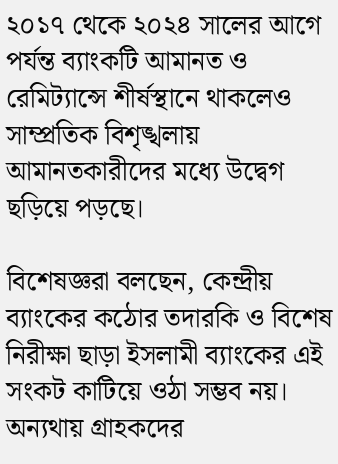২০১৭ থেকে ২০২৪ সালের আগে পর্যন্ত ব্যাংকটি আমানত ও রেমিট্যান্সে শীর্ষস্থানে থাকলেও সাম্প্রতিক বিশৃঙ্খলায় আমানতকারীদের মধ্যে উদ্বেগ ছড়িয়ে পড়ছে।

বিশেষজ্ঞরা বলছেন, কেন্দ্রীয় ব্যাংকের কঠোর তদারকি ও বিশেষ নিরীক্ষা ছাড়া ইসলামী ব্যাংকের এই সংকট কাটিয়ে ওঠা সম্ভব নয়। অন্যথায় গ্রাহকদের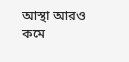আস্থা আরও কমে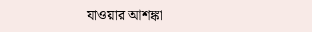যাওয়ার আশঙ্কা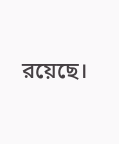রয়েছে।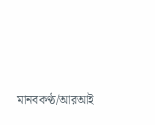মানবকণ্ঠ/আরআই